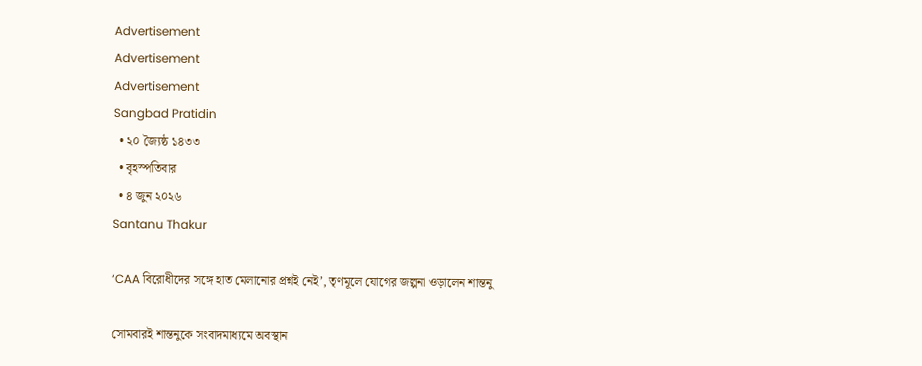Advertisement
Advertisement
Advertisement
Sangbad Pratidin
  • ২০ জ্যৈষ্ঠ ১৪৩৩
  • বৃহস্পতিবার
  • ৪ জুন ২০২৬
Santanu Thakur

‘CAA বিরোধীদের সঙ্গে হাত মেলানোর প্রশ্নই নেই’, তৃণমূলে যোগের জল্পনা ওড়ালেন শান্তনু

সোমবারই শান্তনুকে সংবাদমাধ্যমে অবস্থান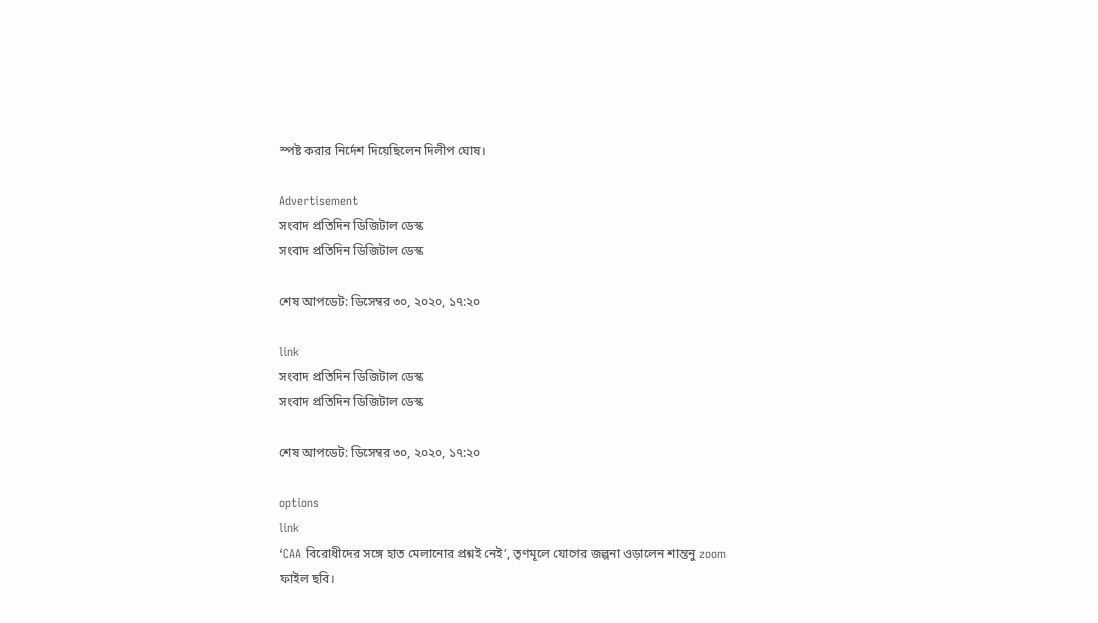স্পষ্ট করার নির্দেশ দিয়েছিলেন দিলীপ ঘোষ।

Advertisement
সংবাদ প্রতিদিন ডিজিটাল ডেস্ক
সংবাদ প্রতিদিন ডিজিটাল ডেস্ক

শেষ আপডেট: ডিসেম্বর ৩০, ২০২০, ১৭:২০

link
সংবাদ প্রতিদিন ডিজিটাল ডেস্ক
সংবাদ প্রতিদিন ডিজিটাল ডেস্ক

শেষ আপডেট: ডিসেম্বর ৩০, ২০২০, ১৭:২০

options
link
‘CAA বিরোধীদের সঙ্গে হাত মেলানোর প্রশ্নই নেই’, তৃণমূলে যোগের জল্পনা ওড়ালেন শান্তনু zoom
ফাইল ছবি।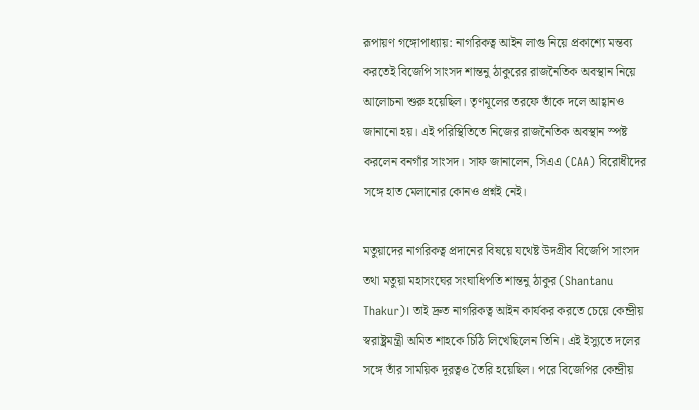রূপায়ণ গঙ্গোপাধ্যায়: নাগরিকত্ব আইন লাগু নিয়ে প্রকাশ্যে মন্তব্য করতেই বিজেপি সাংসদ শান্তনু ঠাকুরের রাজনৈতিক অবস্থান নিয়ে আলোচনা শুরু হয়েছিল। তৃণমূলের তরফে তাঁকে দলে আহ্বানও জানানো হয়। এই পরিস্থিতিতে নিজের রাজনৈতিক অবস্থান স্পষ্ট করলেন বনগাঁর সাংসদ। সাফ জানালেন, সিএএ (CAA) বিরোধীদের সঙ্গে হাত মেলানোর কোনও প্রশ্নই নেই।

মতুয়াদের নাগরিকত্ব প্রদানের বিষয়ে যথেষ্ট উদগ্রীব বিজেপি সাংসদ তথা মতুয়া মহাসংঘের সংঘাধিপতি শান্তনু ঠাকুর (Shantanu Thakur)। তাই দ্রুত নাগরিকত্ব আইন কার্যকর করতে চেয়ে কেন্দ্রীয় স্বরাষ্ট্রমন্ত্রী অমিত শাহকে চিঠি লিখেছিলেন তিনি। এই ইস্যুতে দলের সঙ্গে তাঁর সাময়িক দূরত্বও তৈরি হয়েছিল। পরে বিজেপির কেন্দ্রীয়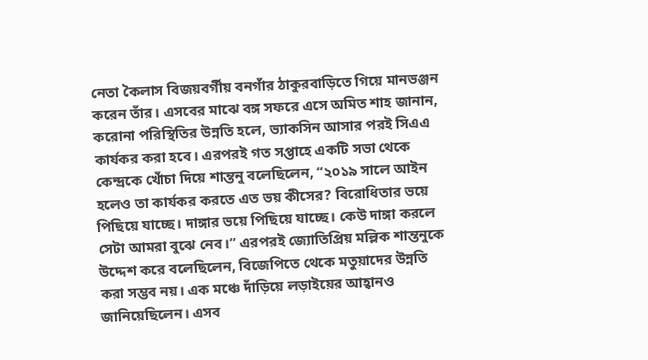নেতা কৈলাস বিজয়বর্গীয় বনগাঁর ঠাকুরবাড়িতে গিয়ে মানভঞ্জন করেন তাঁর। এসবের মাঝে বঙ্গ সফরে এসে অমিত শাহ জানান, করোনা পরিস্থিতির উন্নতি হলে, ভ্যাকসিন আসার পরই সিএএ কার্যকর করা হবে। এরপরই গত সপ্তাহে একটি সভা থেকে কেন্দ্রকে খোঁচা দিয়ে শান্তনু বলেছিলেন, “২০১৯ সালে আইন হলেও তা কার্যকর করতে এত ভয় কীসের? বিরোধিতার ভয়ে পিছিয়ে যাচ্ছে। দাঙ্গার ভয়ে পিছিয়ে যাচ্ছে। কেউ দাঙ্গা করলে সেটা আমরা বুঝে নেব।” এরপরই জ্যোতিপ্রিয় মল্লিক শান্তনুকে উদ্দেশ করে বলেছিলেন, বিজেপিতে থেকে মতুয়াদের উন্নতি করা সম্ভব নয়। এক মঞ্চে দাঁড়িয়ে লড়াইয়ের আহ্বানও জানিয়েছিলেন। এসব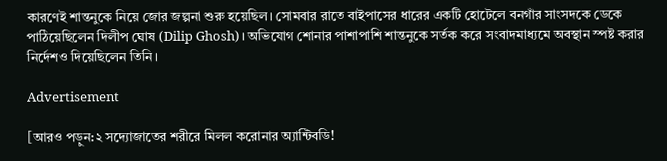কারণেই শান্তনুকে নিয়ে জোর জল্পনা শুরু হয়েছিল। সোমবার রাতে বাইপাসের ধারের একটি হোটেলে বনগাঁর সাংসদকে ডেকে পাঠিয়েছিলেন দিলীপ ঘোষ (Dilip Ghosh)। অভিযোগ শোনার পাশাপাশি শান্তনুকে সর্তক করে সংবাদমাধ্যমে অবস্থান স্পষ্ট করার নির্দেশও দিয়েছিলেন তিনি।

Advertisement

[আরও পড়ুন:২ সদ্যোজাতের শরীরে মিলল করোনার অ্যান্টিবডি!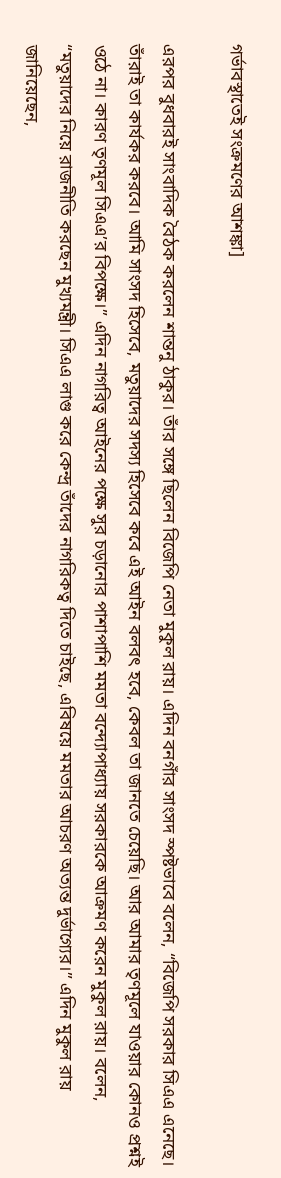গর্ভাবস্থাতেই সংক্রমণের আশঙ্কা]

এরপর বুধবারই সাংবাদিক বৈঠক করলেন শান্তনু ঠাকুর। তাঁর সঙ্গে ছিলেন বিজেপি নেতা মুকুল রায়। এদিন বনগাঁর সাংসদ স্পষ্টভাবে বলেন, “বিজেপি সরকার সিএএ এনেছে। তাঁরাই তা কার্যকর করবে। আমি সাংসদ হিসেবে, মতুয়াদের সদস্য হিসেবে কবে এই আইন বলবৎ হবে, কেবল তা জানতে চেয়েছি। আর আমার তৃণমূলে যাওয়ার কোনও প্রশ্নই ওঠে না। কারণ তৃণমূল সিএএ’র বিপক্ষে।” এদিন নাগরিত্ব আইনের পক্ষে সুর চড়ানোর পাশাপাশি মমতা বন্দ্যোপাধ্যায় সরকারকে আক্রমণ করেন মুকুল রায়। বলেন, “মতুয়াদের নিয়ে রাজনীতি করছেন মুখ্যমন্ত্রী। সিএএ লাগু করে কেন্দ্র তাঁদের নাগরিকত্ব দিতে চাইছে, এবিষয়ে মমতার আচরণ অত্যন্ত দুর্ভাগ্যের।” এদিন মুকুল রায় জানিয়েছেন,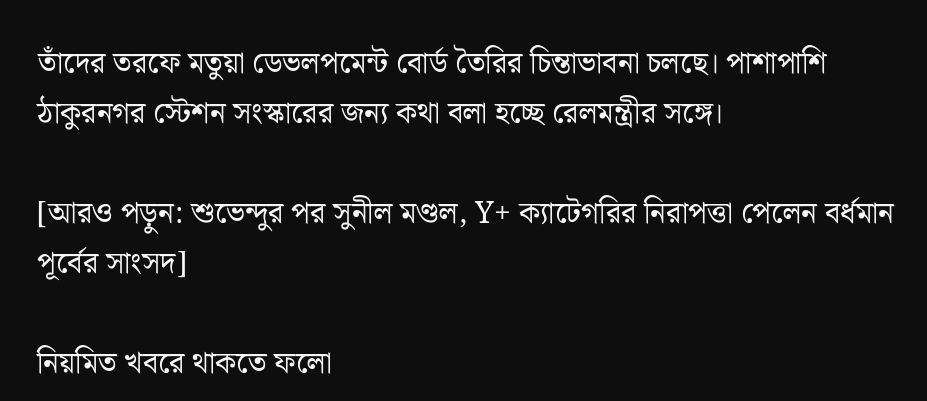তাঁদের তরফে মতুয়া ডেভলপমেন্ট বোর্ড তৈরির চিন্তাভাবনা চলছে। পাশাপাশি ঠাকুরনগর স্টেশন সংস্কারের জন্য কথা বলা হচ্ছে রেলমন্ত্রীর সঙ্গে।

[আরও পড়ুন: শুভেন্দুর পর সুনীল মণ্ডল, Y+ ক্যাটেগরির নিরাপত্তা পেলেন বর্ধমান পূর্বের সাংসদ]

নিয়মিত খবরে থাকতে ফলো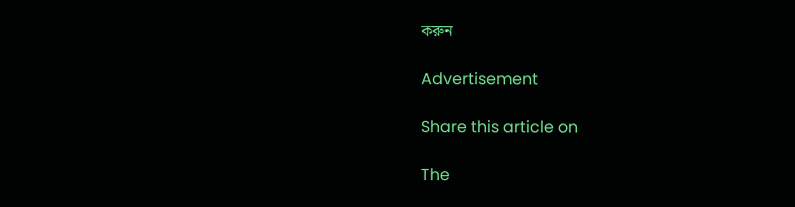করুন

Advertisement

Share this article on

The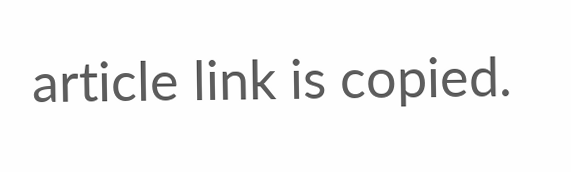article link is copied.